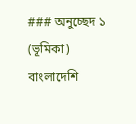### অনুচ্ছেদ ১ (ভূমিকা)
বাংলাদেশি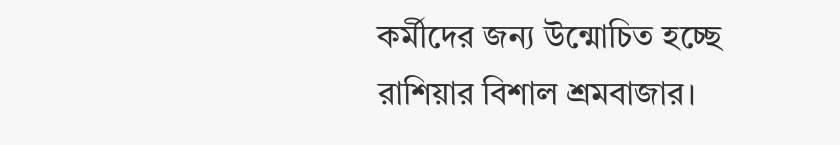কর্মীদের জন্য উন্মোচিত হচ্ছে রাশিয়ার বিশাল শ্রমবাজার।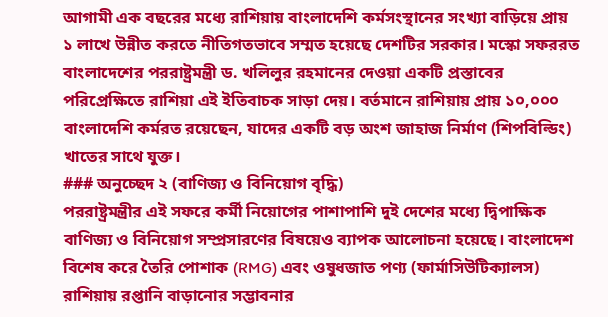আগামী এক বছরের মধ্যে রাশিয়ায় বাংলাদেশি কর্মসংস্থানের সংখ্যা বাড়িয়ে প্রায় ১ লাখে উন্নীত করতে নীতিগতভাবে সম্মত হয়েছে দেশটির সরকার। মস্কো সফররত বাংলাদেশের পররাষ্ট্রমন্ত্রী ড. খলিলুর রহমানের দেওয়া একটি প্রস্তাবের পরিপ্রেক্ষিতে রাশিয়া এই ইতিবাচক সাড়া দেয়। বর্তমানে রাশিয়ায় প্রায় ১০,০০০ বাংলাদেশি কর্মরত রয়েছেন, যাদের একটি বড় অংশ জাহাজ নির্মাণ (শিপবিল্ডিং) খাতের সাথে যুক্ত।
### অনুচ্ছেদ ২ (বাণিজ্য ও বিনিয়োগ বৃদ্ধি)
পররাষ্ট্রমন্ত্রীর এই সফরে কর্মী নিয়োগের পাশাপাশি দুই দেশের মধ্যে দ্বিপাক্ষিক বাণিজ্য ও বিনিয়োগ সম্প্রসারণের বিষয়েও ব্যাপক আলোচনা হয়েছে। বাংলাদেশ বিশেষ করে তৈরি পোশাক (RMG) এবং ওষুধজাত পণ্য (ফার্মাসিউটিক্যালস) রাশিয়ায় রপ্তানি বাড়ানোর সম্ভাবনার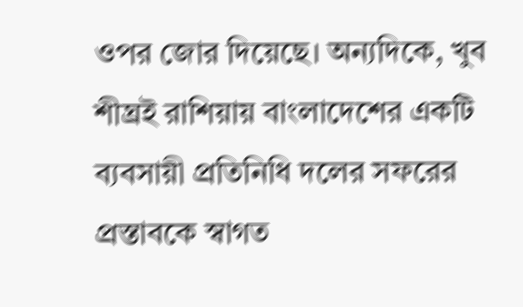ওপর জোর দিয়েছে। অন্যদিকে, খুব শীঘ্রই রাশিয়ায় বাংলাদেশের একটি ব্যবসায়ী প্রতিনিধি দলের সফরের প্রস্তাবকে স্বাগত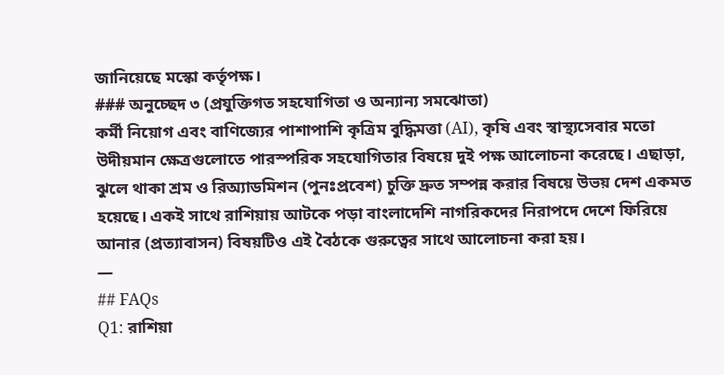জানিয়েছে মস্কো কর্তৃপক্ষ।
### অনুচ্ছেদ ৩ (প্রযুক্তিগত সহযোগিতা ও অন্যান্য সমঝোতা)
কর্মী নিয়োগ এবং বাণিজ্যের পাশাপাশি কৃত্রিম বুদ্ধিমত্তা (AI), কৃষি এবং স্বাস্থ্যসেবার মতো উদীয়মান ক্ষেত্রগুলোতে পারস্পরিক সহযোগিতার বিষয়ে দুই পক্ষ আলোচনা করেছে। এছাড়া, ঝুলে থাকা শ্রম ও রিঅ্যাডমিশন (পুনঃপ্রবেশ) চুক্তি দ্রুত সম্পন্ন করার বিষয়ে উভয় দেশ একমত হয়েছে। একই সাথে রাশিয়ায় আটকে পড়া বাংলাদেশি নাগরিকদের নিরাপদে দেশে ফিরিয়ে আনার (প্রত্যাবাসন) বিষয়টিও এই বৈঠকে গুরুত্বের সাথে আলোচনা করা হয়।
—
## FAQs
Q1: রাশিয়া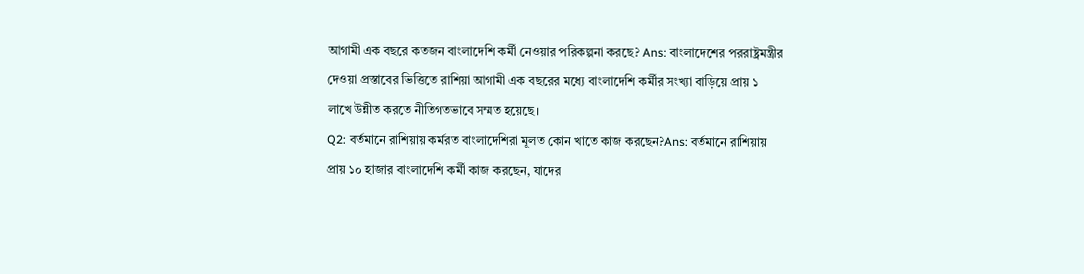আগামী এক বছরে কতজন বাংলাদেশি কর্মী নেওয়ার পরিকল্পনা করছে? Ans: বাংলাদেশের পররাষ্ট্রমন্ত্রীর দেওয়া প্রস্তাবের ভিত্তিতে রাশিয়া আগামী এক বছরের মধ্যে বাংলাদেশি কর্মীর সংখ্যা বাড়িয়ে প্রায় ১ লাখে উন্নীত করতে নীতিগতভাবে সম্মত হয়েছে।
Q2: বর্তমানে রাশিয়ায় কর্মরত বাংলাদেশিরা মূলত কোন খাতে কাজ করছেন?Ans: বর্তমানে রাশিয়ায় প্রায় ১০ হাজার বাংলাদেশি কর্মী কাজ করছেন, যাদের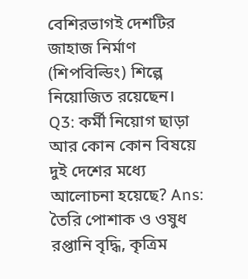বেশিরভাগই দেশটির জাহাজ নির্মাণ (শিপবিল্ডিং) শিল্পে নিয়োজিত রয়েছেন।
Q3: কর্মী নিয়োগ ছাড়া আর কোন কোন বিষয়ে দুই দেশের মধ্যে আলোচনা হয়েছে? Ans: তৈরি পোশাক ও ওষুধ রপ্তানি বৃদ্ধি, কৃত্রিম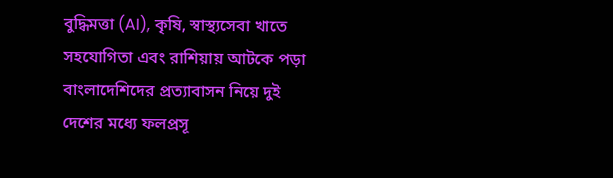বুদ্ধিমত্তা (AI), কৃষি, স্বাস্থ্যসেবা খাতে সহযোগিতা এবং রাশিয়ায় আটকে পড়া বাংলাদেশিদের প্রত্যাবাসন নিয়ে দুই দেশের মধ্যে ফলপ্রসূ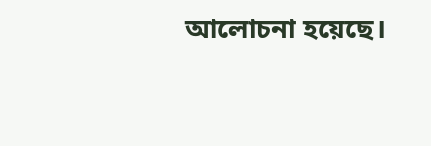আলোচনা হয়েছে।